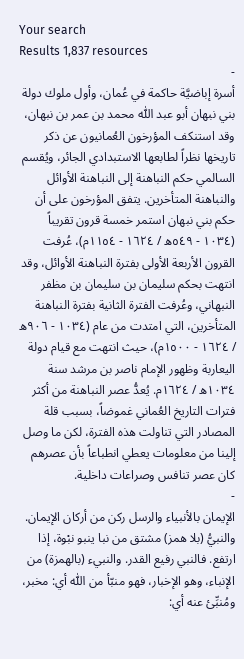Your search
Results 1,837 resources
-
أسرة إباضيَّة حاكمة في عُمان، وأول ملوك دولة بني نبهان أبو عبد اللّٰه محمد بن عمر بن نبهان، وقد استنكف المؤرخون العُمانيون عن ذكر تاريخها نظراً لطابعها الاستبدادي الجائر، ويُقسم السالمي حكم النباهنة إلى النباهنة الأوائل والنباهنة المتأخرين. يتفق المؤرخون على أن حكم بني نبهان استمر خمسة قرون تقريباً (١٠٣٤ - ٥٤٩ه / ١٦٢٤ - ١١٥٤م)، عُرفت القرون الأربعة الأولى بفترة النباهنة الأوائل، وقد انتهت بحكم سليمان بن سليمان بن مظفر النبهاني، وعُرفت الفترة الثانية بفترة النباهنة المتأخرين، التي امتدت من عام (١٠٣٤ - ٩٠٦ه / ١٦٢٤ - ١٥٠٠م)، حيث انتهت مع قيام دولة اليعاربة وظهور الإمام ناصر بن مرشد سنة ١٠٣٤ه / ١٦٢٤م. يُعدُّ عصر النباهنة من أكثر فترات التاريخ العُماني غموضاً، بسبب قلة المصادر التي تناولت هذه الفترة، لكن ما وصل إلينا من معلومات يعطي انطباعاً بأن عصرهم كان عصر تنافس وصراعات داخلية.
-
الإيمان بالأنبياء والرسل ركن من أركان الإيمان. والنبيُّ (بلا همز) مشتق من نبا ينبو نبْوة، إذا ارتفع. فالنبي رفيع القدر. والنبيء (بالهمزة) من الإنباء، وهو الإخبار، فهو منبّأ من اللّٰه أي: مخبر، ومُنبِّئ عنه أي: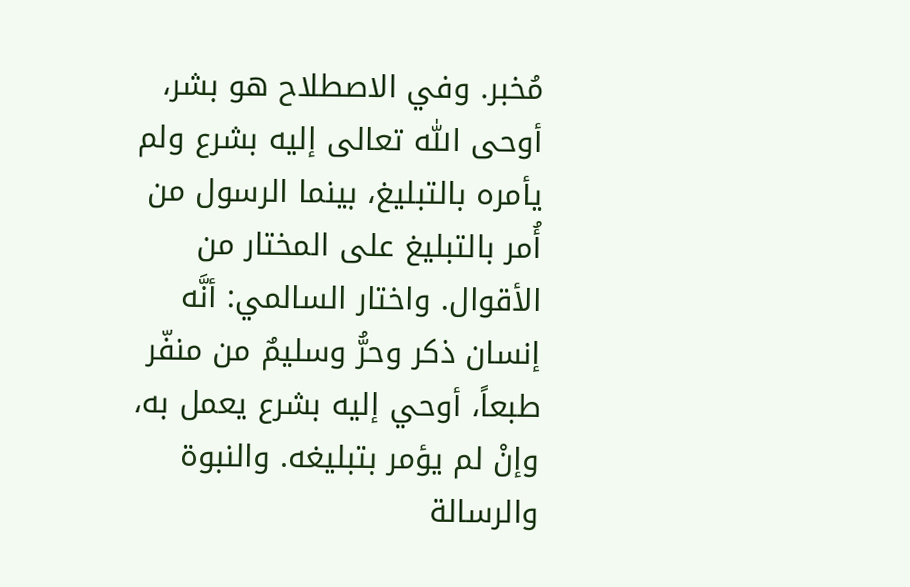مُخبر. وفي الاصطلاح هو بشر، أوحى اللّٰه تعالى إليه بشرع ولم يأمره بالتبليغ، بينما الرسول من أُمر بالتبليغ على المختار من الأقوال. واختار السالمي: أنَّه إنسان ذكر وحرُّ وسليمٌ من منفّر طبعاً، أوحي إليه بشرع يعمل به، وإنْ لم يؤمر بتبليغه. والنبوة والرسالة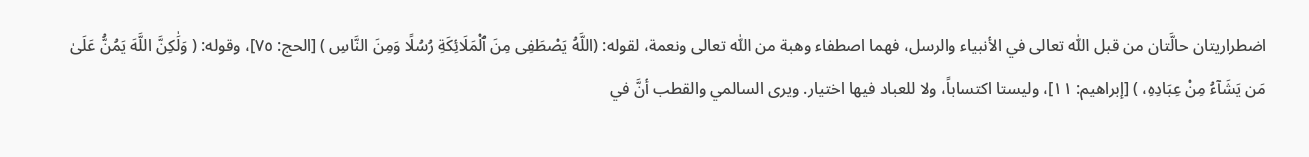اضطراريتان حالَّتان من قبل اللّٰه تعالى في الأنبياء والرسل، فهما اصطفاء وهبة من اللّٰه تعالى ونعمة، لقوله: (اللَّهُ يَصْطَفِى مِنَ ٱلْمَلَائِكَةِ رُسُلًا وَمِنَ النَّاسِ ) [الحج: ٧٥]، وقوله: ( وَلَٰكِنَّ اللَّهَ يَمُنُّ عَلَىٰ مَن يَشَآءُ مِنْ عِبَادِهِ، ) [إبراهيم: ١١]، وليستا اكتساباً، ولا للعباد فيها اختيار. ويرى السالمي والقطب أنَّ في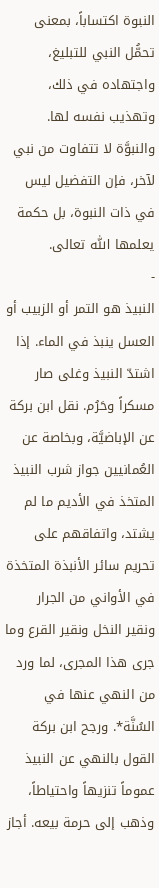النبوة اكتساباً، بمعنى تحمُّل النبي للتبليغ، واجتهاده في ذلك، وتهذيب نفسه لها. والنبوَّة لا تتفاوت من نبي لآخر، فإن التفضيل ليس في ذات النبوة، بل حكمة يعلمها اللّٰه تعالى.
-
النبيذ هو التمر أو الزبيب أو العسل ينبذ في الماء. إذا اشتدّ النبيذ وغلى صار مسكراً وحَرُم. نقل ابن بركة عن الإباضيَّة، وبخاصة عن العُمانيين جواز شرب النبيذ المتخذ في الأديم ما لم يشتد، واتفاقهم على تحريم سائر الأنبذة المتخذة في الأواني من الجرار ونقير النخل ونقير القرع وما جرى هذا المجرى، لما ورد من النهي عنها في السُنَّة*. ورجح ابن بركة القول بالنهي عن النبيذ عموماً تنزيهاً واحتياطاً، وذهب إلى حرمة بيعه. أجاز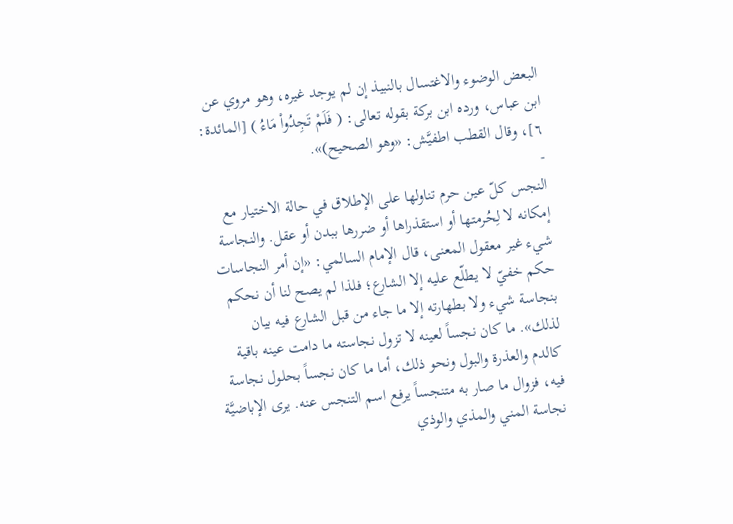البعض الوضوء والاغتسال بالنبيذ إن لم يوجد غيره، وهو مروي عن ابن عباس، ورده ابن بركة بقوله تعالى: ( فَلَمْ تَجِدُواْ مَاءُ ) [المائدة: ٦]، وقال القطب اطفيَّش: «وهو الصحيح)».
-
النجس كلّ عين حرم تناولها على الإطلاق في حالة الاختيار مع إمكانه لا لِحُرمتها أو استقذراها أو ضررها ببدن أو عقل. والنجاسة شيء غير معقول المعنى، قال الإمام السالمي: «إن أمر النجاسات حكم خفيّ لا يطلّع عليه إلا الشارع؛ فلذا لم يصح لنا أن نحكم بنجاسة شيء ولا بطهارته إلا ما جاء من قبل الشارع فيه بيان لذلك». ما كان نجساً لعينه لا تزول نجاسته ما دامت عينه باقية كالدم والعذرة والبول ونحو ذلك، أما ما كان نجساً بحلول نجاسة فيه، فزوال ما صار به متنجساً يرفع اسم التنجس عنه. يرى الإباضيَّة نجاسة المني والمذي والوذي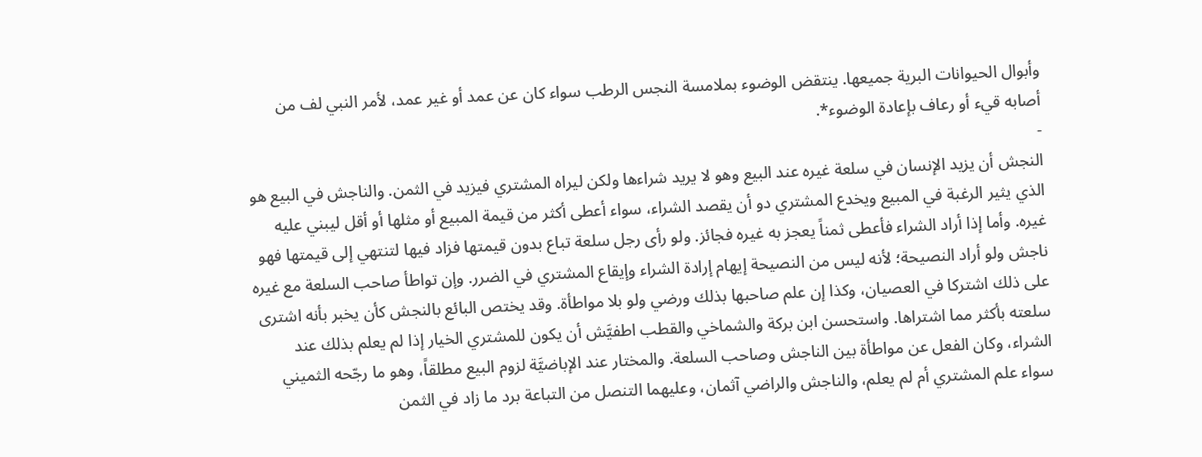وأبوال الحيوانات البرية جميعها. ينتقض الوضوء بملامسة النجس الرطب سواء كان عن عمد أو غير عمد، لأمر النبي لف من أصابه قيء أو رعاف بإعادة الوضوء*.
-
النجش أن يزيد الإنسان في سلعة غيره عند البيع وهو لا يريد شراءها ولكن ليراه المشتري فيزيد في الثمن. والناجش في البيع هو الذي يثير الرغبة في المبيع ويخدع المشتري دو أن يقصد الشراء، سواء أعطى أكثر من قيمة المبيع أو مثلها أو أقل ليبني عليه غيره. وأما إذا أراد الشراء فأعطى ثمناً يعجز به غيره فجائز. ولو رأى رجل سلعة تباع بدون قيمتها فزاد فيها لتنتهي إلى قيمتها فهو ناجش ولو أراد النصيحة؛ لأنه ليس من النصيحة إيهام إرادة الشراء وإيقاع المشتري في الضرر. وإن تواطأ صاحب السلعة مع غيره على ذلك اشتركا في العصيان، وكذا إن علم صاحبها بذلك ورضي ولو بلا مواطأة. وقد يختص البائع بالنجش كأن يخبر بأنه اشترى سلعته بأكثر مما اشتراها. واستحسن ابن بركة والشماخي والقطب اطفيَّش أن يكون للمشتري الخيار إذا لم يعلم بذلك عند الشراء، وكان الفعل عن مواطأة بين الناجش وصاحب السلعة. والمختار عند الإباضيَّة لزوم البيع مطلقاً، وهو ما رجّحه الثميني سواء علم المشتري أم لم يعلم، والناجش والراضي آثمان، وعليهما التنصل من التباعة برد ما زاد في الثمن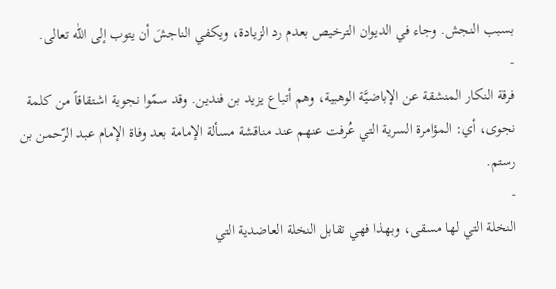بسبب النجش. وجاء في الديوان الترخيص بعدم رد الزيادة، ويكفي الناجشَ أن يتوب إلى اللّٰه تعالى.
-
فرقة النكار المنشقة عن الإباضيَّة الوهبية، وهم أتباع يزيد بن فندين. وقد سمّوا نجوية اشتقاقاً من كلمة نجوى، أي: المؤامرة السرية التي عُرفت عنهم عند مناقشة مسألة الإمامة بعد وفاة الإمام عبد الرّحمن بن رستم.
-
النخلة التي لها مسقى، وبهذا فهي تقابل النخلة العاضدية التي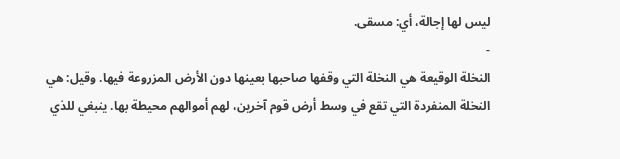ليس لها إجالة، أي: مسقى.
-
النخلة الوقيعة هي النخلة التي وقفها صاحبها بعينها دون الأرض المزروعة فيها. وقيل: هي النخلة المنفردة التي تقع في وسط أرض قوم آخرين، لهم أموالهم محيطة بها. ينبغي للذي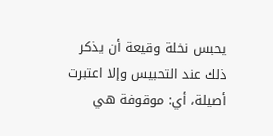يحبس نخلة وقيعة أن يذكر ذلك عند التحبيس وإلا اعتبرت أصيلة، أي: موقوفة هي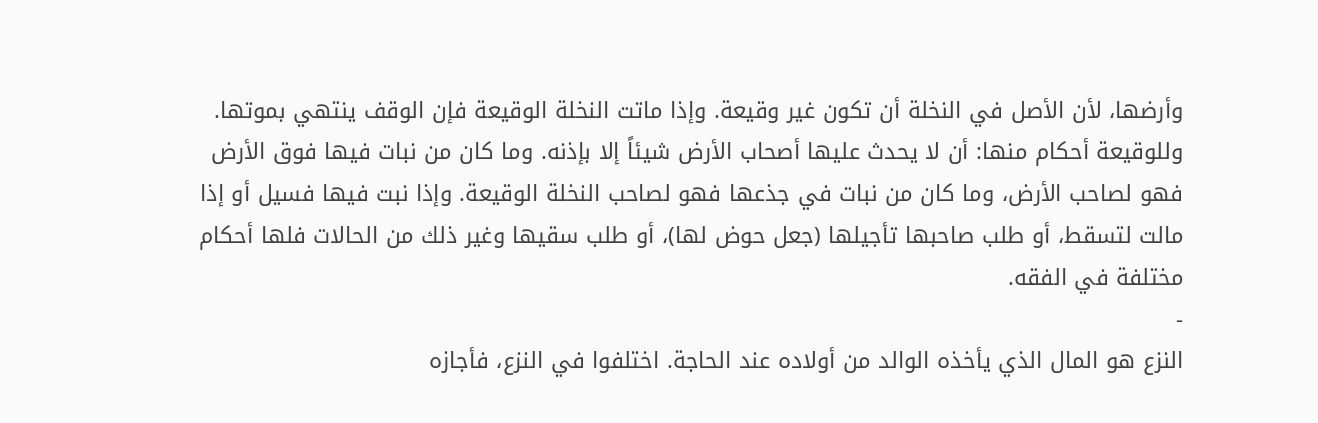وأرضها، لأن الأصل في النخلة أن تكون غير وقيعة. وإذا ماتت النخلة الوقيعة فإن الوقف ينتهي بموتها. وللوقيعة أحكام منها: أن لا يحدث عليها أصحاب الأرض شيئاً إلا بإذنه. وما كان من نبات فيها فوق الأرض فهو لصاحب الأرض، وما كان من نبات في جذعها فهو لصاحب النخلة الوقيعة. وإذا نبت فيها فسيل أو إذا مالت لتسقط، أو طلب صاحبها تأجيلها (جعل حوض لها)، أو طلب سقيها وغير ذلك من الحالات فلها أحكام مختلفة في الفقه.
-
النزع هو المال الذي يأخذه الوالد من أولاده عند الحاجة. اختلفوا في النزع، فأجازه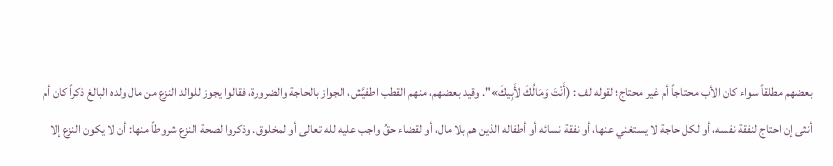بعضهم مطلقاً سواء كان الأب محتاجاً أم غير محتاج؛ لقوله لف : (أَنْتَ وَمَالُكَ لأَبِيكَ»". وقيد بعضهم، منهم القطب اطفيَّش، الجواز بالحاجة والضرورة، فقالوا يجوز للوالد النزع من مال ولده البالغ ذكراً كان أم أنثى إن احتاج لنفقة نفسه، أو لكل حاجة لا يستغني عنها، أو نفقة نسائه أو أطفاله الذين هم بلا مال، أو لقضاء حقِّ واجب عليه لله تعالى أو لمخلوق. وذكروا لصحة النزع شروطاً منها: أن لا يكون النزع إلا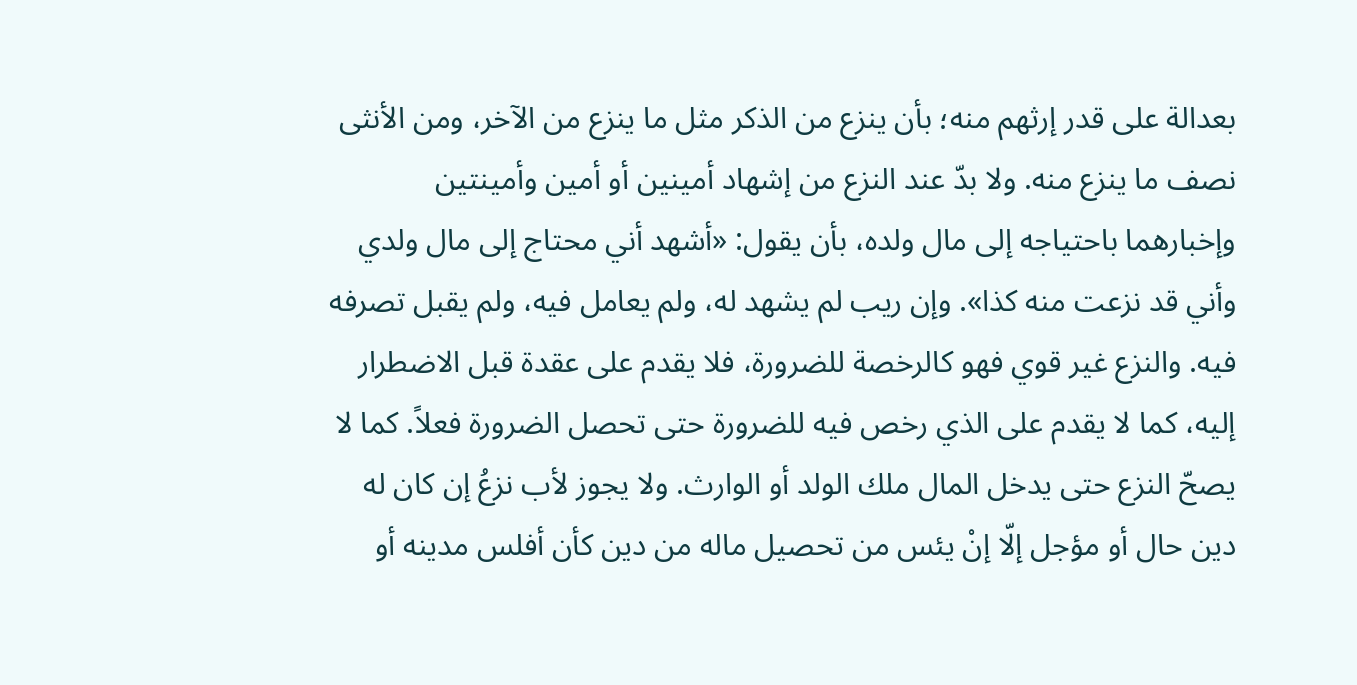بعدالة على قدر إرثهم منه؛ بأن ينزع من الذكر مثل ما ينزع من الآخر، ومن الأنثى نصف ما ينزع منه. ولا بدّ عند النزع من إشهاد أمينين أو أمين وأمينتين وإخبارهما باحتياجه إلى مال ولده، بأن يقول: «أشهد أني محتاج إلى مال ولدي وأني قد نزعت منه كذا». وإن ريب لم يشهد له، ولم يعامل فيه، ولم يقبل تصرفه فيه. والنزع غير قوي فهو كالرخصة للضرورة، فلا يقدم على عقدة قبل الاضطرار إليه، كما لا يقدم على الذي رخص فيه للضرورة حتى تحصل الضرورة فعلاً. كما لا يصحّ النزع حتى يدخل المال ملك الولد أو الوارث. ولا يجوز لأب نزعُ إن كان له دين حال أو مؤجل إلّا إنْ يئس من تحصيل ماله من دين كأن أفلس مدينه أو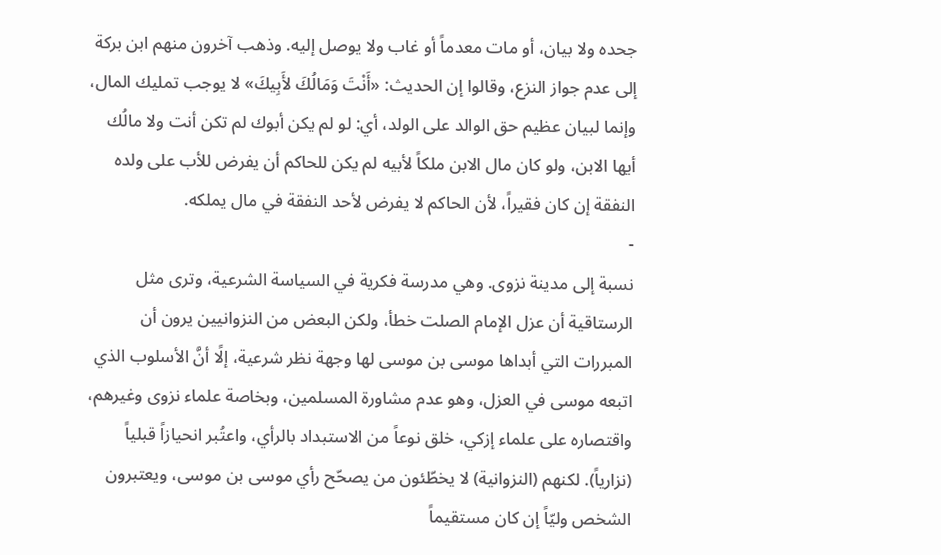جحده ولا بيان، أو مات معدماً أو غاب ولا يوصل إليه. وذهب آخرون منهم ابن بركة إلى عدم جواز النزع، وقالوا إن الحديث: «أَنْتَ وَمَالُكَ لأَبِيكَ» لا يوجب تمليك المال، وإنما لبيان عظيم حق الوالد على الولد، أي: لو لم يكن أبوك لم تكن أنت ولا مالُك أيها الابن، ولو كان مال الابن ملكاً لأبيه لم يكن للحاكم أن يفرض للأب على ولده النفقة إن كان فقيراً، لأن الحاكم لا يفرض لأحد النفقة في مال يملكه.
-
نسبة إلى مدينة نزوى. وهي مدرسة فكرية في السياسة الشرعية، وترى مثل الرستاقية أن عزل الإمام الصلت خطأ، ولكن البعض من النزوانيين يرون أن المبررات التي أبداها موسى بن موسى لها وجهة نظر شرعية، إلًا أنَّ الأسلوب الذي اتبعه موسى في العزل، وهو عدم مشاورة المسلمين، وبخاصة علماء نزوى وغيرهم، واقتصاره على علماء إزكي، خلق نوعاً من الاستبداد بالرأي، واعتُبر انحيازاً قبلياً (نزارياً). لكنهم (النزوانية) لا يخطّئون من يصحّح رأي موسى بن موسى، ويعتبرون الشخص وليّاً إن كان مستقيماً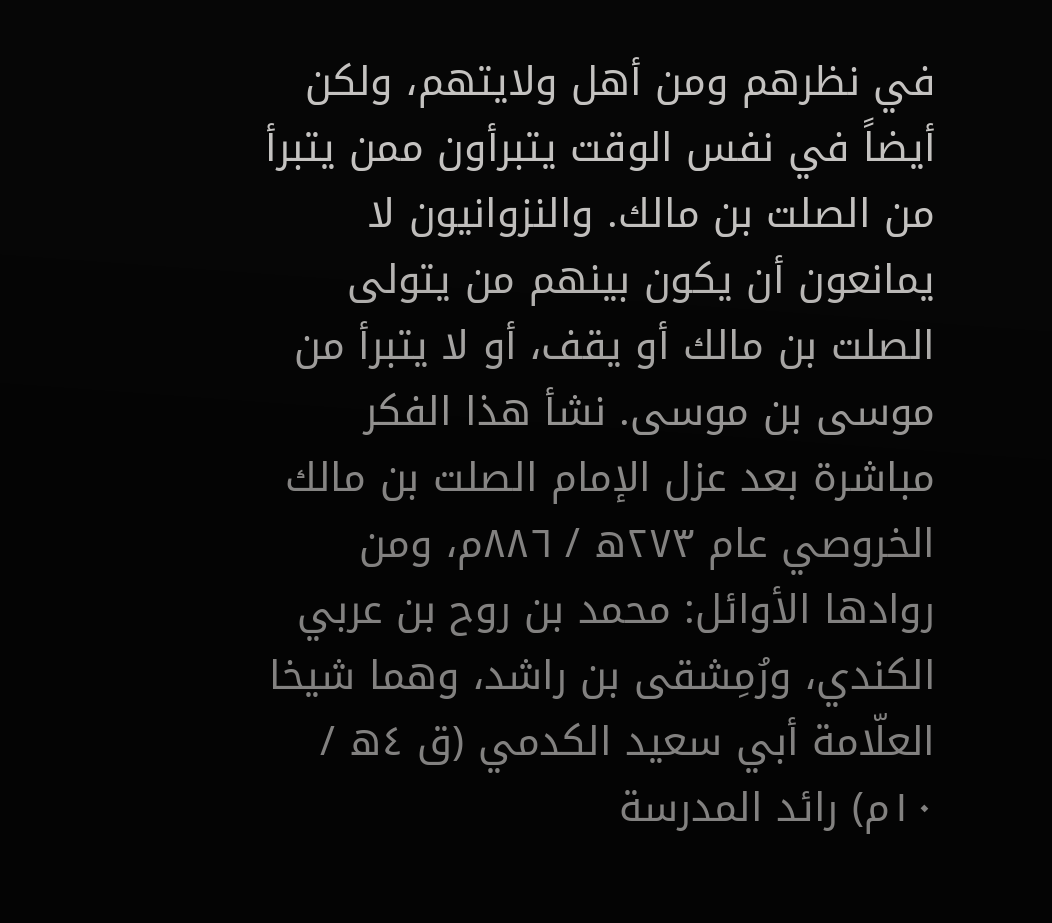في نظرهم ومن أهل ولايتهم، ولكن أيضاً في نفس الوقت يتبرأون ممن يتبرأ من الصلت بن مالك. والنزوانيون لا يمانعون أن يكون بينهم من يتولى الصلت بن مالك أو يقف، أو لا يتبرأ من موسى بن موسى. نشأ هذا الفكر مباشرة بعد عزل الإمام الصلت بن مالك الخروصي عام ٢٧٣ه / ٨٨٦م، ومن روادها الأوائل: محمد بن روح بن عربي الكندي، ورُمِشقى بن راشد، وهما شيخا العلّامة أبي سعيد الكدمي (ق ٤ه / ١٠م) رائد المدرسة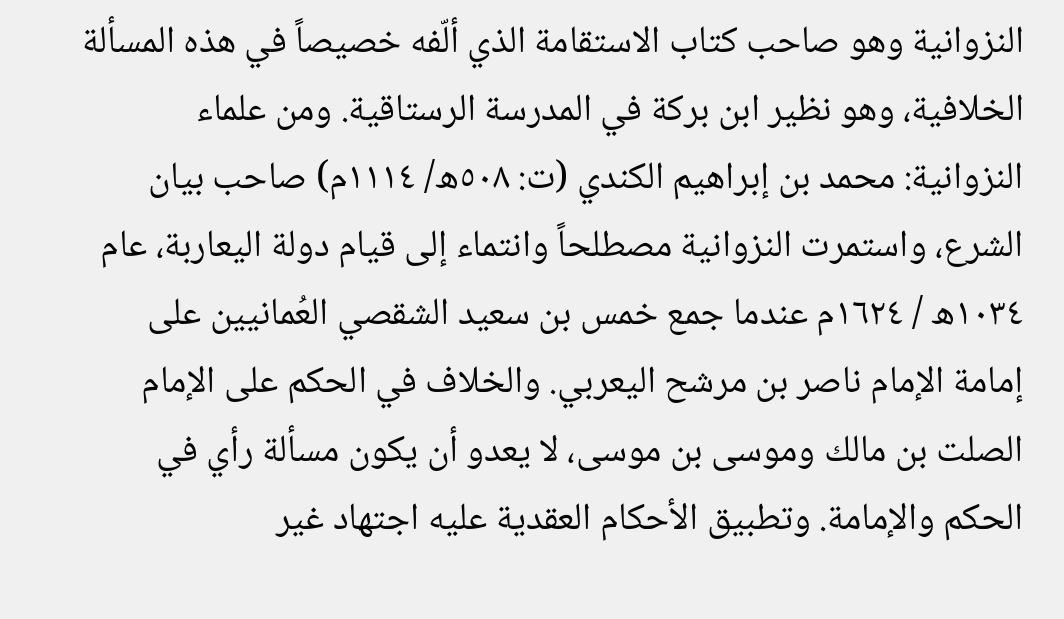النزوانية وهو صاحب كتاب الاستقامة الذي ألّفه خصيصاً في هذه المسألة الخلافية، وهو نظير ابن بركة في المدرسة الرستاقية. ومن علماء النزوانية: محمد بن إبراهيم الكندي (ت: ٥٠٨ه/ ١١١٤م) صاحب بيان الشرع، واستمرت النزوانية مصطلحاً وانتماء إلى قيام دولة اليعاربة، عام ١٠٣٤ه / ١٦٢٤م عندما جمع خمس بن سعيد الشقصي العُمانيين على إمامة الإمام ناصر بن مرشح اليعربي. والخلاف في الحكم على الإمام الصلت بن مالك وموسى بن موسى، لا يعدو أن يكون مسألة رأي في الحكم والإمامة. وتطبيق الأحكام العقدية عليه اجتهاد غير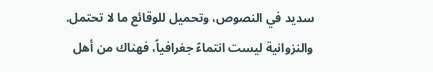سديد في النصوص، وتحميل للوقائع ما لا تحتمل. والنزوانية ليست انتماءً جغرافياً، فهناك من أهل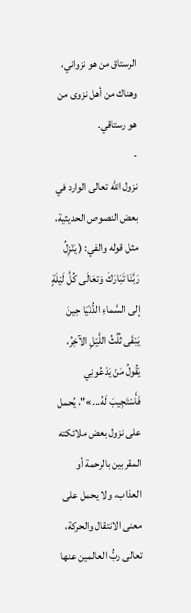الرستاق من هو نزواني، وهناك من أهل نزوى من هو رستاقي.
-
نزول اللّٰه تعالى الوارد في بعض النصوص الحديثية، مثل قوله والفي: ( يَنْزِلُ رَبَّنَا تَبَارَكَ وَتعَالَى كُلَّ لَيْلَةٍ إلى السَّماءِ الدُّنْيَا حِينَ يَبْقَى ثُلُثُ اللَّيْلِ الآخِرُ، يَقُولُ مَنْ يَدْعُونِي فَأَسْتَجِيبَ لَهُ...»"، يُحمل على نزول بعض ملائكته المقربين بالرحمة أو العذاب، ولا يحمل على معنى الانتقال والحركة، تعالى ربُّ العالمين عنها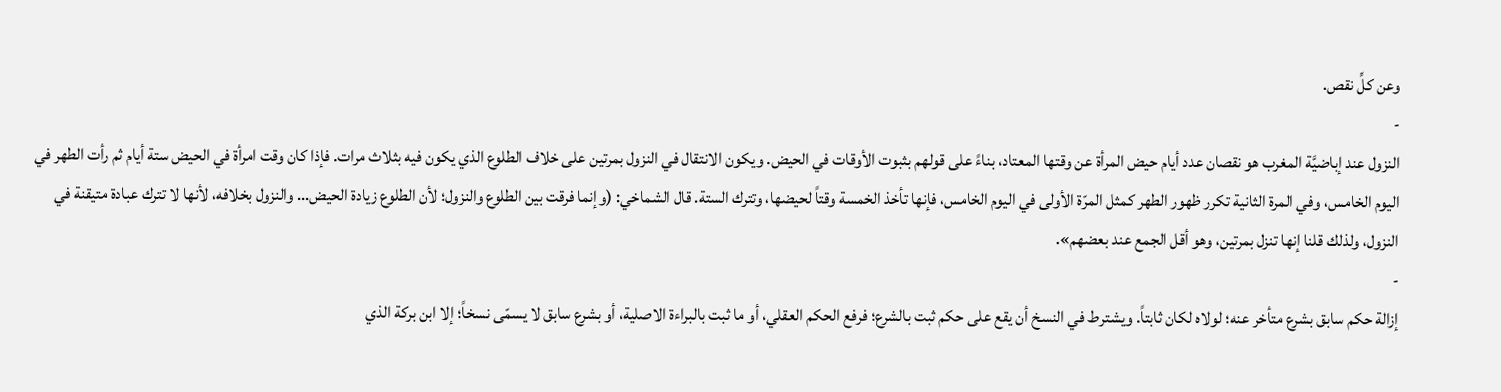وعن كلِّ نقص.
-
النزول عند إباضيَّة المغرب هو نقصان عدد أيام حيض المرأة عن وقتها المعتاد، بناءً على قولهم بثبوت الأوقات في الحيض. ويكون الانتقال في النزول بمرتين على خلاف الطلوع الذي يكون فيه بثلاث مرات. فإذا كان وقت امرأة في الحيض ستة أيام ثم رأت الطهر في اليوم الخامس، وفي المرة الثانية تكرر ظهور الطهر كمثل المرّة الأولى في اليوم الخامس، فإنها تأخذ الخمسة وقتاً لحيضها، وتترك الستة. قال الشماخي: (وإنما فرقت بين الطلوع والنزول؛ لأن الطلوع زيادة الحيض... والنزول بخلافه، لأنها لا تترك عبادة متيقنة في النزول، ولذلك قلنا إنها تنزل بمرتين، وهو أقل الجمع عند بعضهم».
-
إزالة حكم سابق بشرع متأخر عنه؛ لولاه لكان ثابتاً. ويشترط في النسخ أن يقع على حكم ثبت بالشرع؛ فرفع الحكم العقلي، أو ما ثبت بالبراءة الاصلية، أو بشرع سابق لا يسمّى نسخاً؛ إلا ابن بركة الذي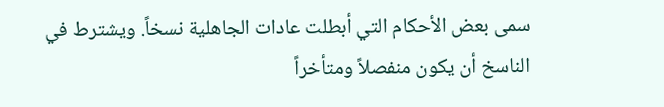سمى بعض الأحكام التي أبطلت عادات الجاهلية نسخاً. ويشترط في الناسخ أن يكون منفصلاً ومتأخراً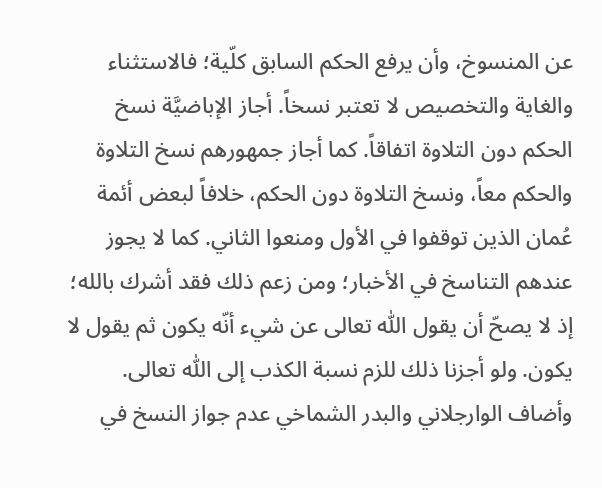عن المنسوخ، وأن يرفع الحكم السابق كلّية؛ فالاستثناء والغاية والتخصيص لا تعتبر نسخاً. أجاز الإباضيَّة نسخ الحكم دون التلاوة اتفاقاً. كما أجاز جمهورهم نسخ التلاوة والحكم معاً، ونسخ التلاوة دون الحكم، خلافاً لبعض أئمة عُمان الذين توقفوا في الأول ومنعوا الثاني. كما لا يجوز عندهم التناسخ في الأخبار؛ ومن زعم ذلك فقد أشرك بالله؛ إذ لا يصحّ أن يقول اللّٰه تعالى عن شيء أنّه يكون ثم يقول لا يكون. ولو أجزنا ذلك للزم نسبة الكذب إلى اللّٰه تعالى. وأضاف الوارجلاني والبدر الشماخي عدم جواز النسخ في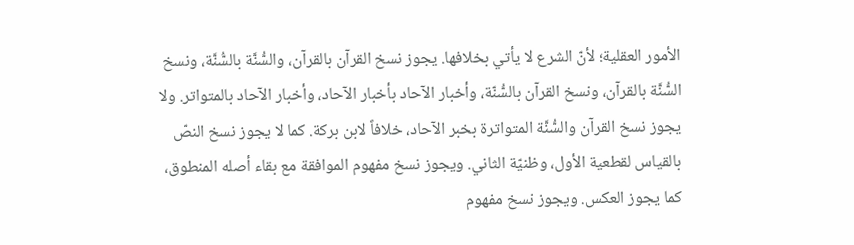الأمور العقلية؛ لأنّ الشرع لا يأتي بخلافها. يجوز نسخ القرآن بالقرآن، والسُّنَّة بالسُّنَّة، ونسخ السُّنَّة بالقرآن، ونسخ القرآن بالسُّنّة، وأخبار الآحاد بأخبار الآحاد، وأخبار الآحاد بالمتواتر. ولا يجوز نسخ القرآن والسُّنَّة المتواترة بخبر الآحاد، خلافاً لابن بركة. كما لا يجوز نسخ النصّ بالقياس لقطعية الأول، وظنيّة الثاني. ويجوز نسخ مفهوم الموافقة مع بقاء أصله المنطوق، كما يجوز العكس. ويجوز نسخ مفهوم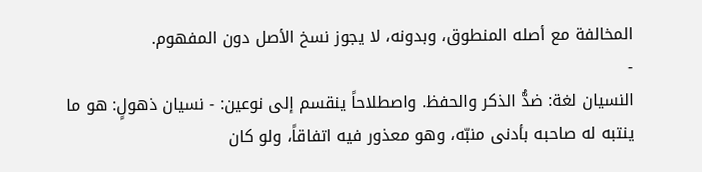المخالفة مع أصله المنطوق، وبدونه، لا يجوز نسخ الأصل دون المفهوم.
-
النسيان لغة: ضدُّ الذكر والحفظ. واصطلاحاً ينقسم إلى نوعين: - نسيان ذهولٍ: هو ما ينتبه له صاحبه بأدنى منبّه، وهو معذور فيه اتفاقاً، ولو كان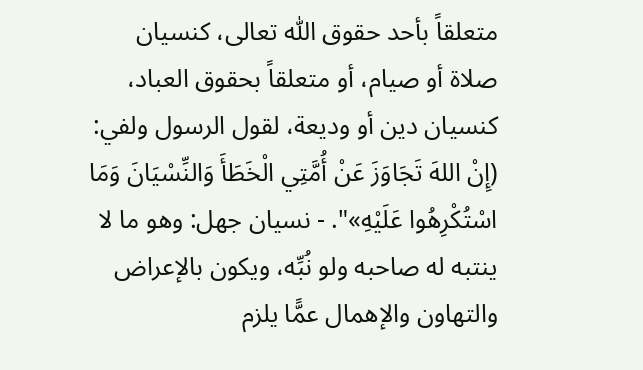متعلقاً بأحد حقوق اللّٰه تعالى، كنسيان صلاة أو صيام، أو متعلقاً بحقوق العباد، كنسيان دين أو وديعة، لقول الرسول ولفي: (إِنْ اللهَ تَجَاوَزَ عَنْ أُمَّتِي الْخَطَأَ وَالنِّسْيَانَ وَمَا اسْتُكْرِهُوا عَلَيْهِ»". - نسيان جهل: وهو ما لا ينتبه له صاحبه ولو نُبِّه، ويكون بالإعراض والتهاون والإهمال عمًّا يلزم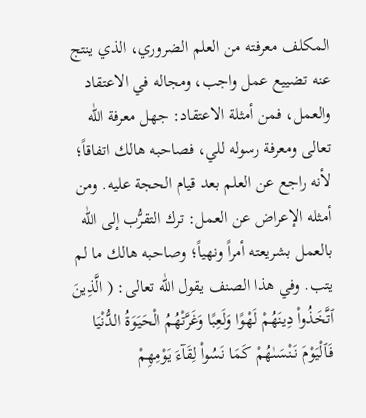المكلف معرفته من العلم الضروري، الذي ينتج عنه تضييع عمل واجب، ومجاله في الاعتقاد والعمل، فمن أمثلة الاعتقاد: جهل معرفة اللّٰه تعالى ومعرفة رسوله للي، فصاحبه هالك اتفاقاً؛ لأنه راجع عن العلم بعد قيام الحجة عليه. ومن أمثله الإعراض عن العمل: ترك التقرُّب إلى اللّٰه بالعمل بشريعته أمراً ونهياً؛ وصاحبه هالك ما لم يتب. وفي هذا الصنف يقول اللّٰه تعالى: ( الَّذِينَ ٱتَّخَذُواْ دِينَهُمْ لَهْوًا وَلَعِبًا وَغَرَّتْهُمُ الْحَيَوَةُ الدُّنْيَا فَٱلْيَوْمَ نَنْسَىٰهُمْ كَمَا نَسُواْ لِقَآءَ يَوْمِهِمْ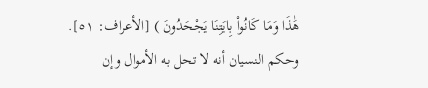هَٰذَا وَمَا كَانُواْ بِايَتِنَا يَجْحَدُونَ ) [الأعراف: ٥١]. وحكم النسيان أنه لا تحل به الأموال وإن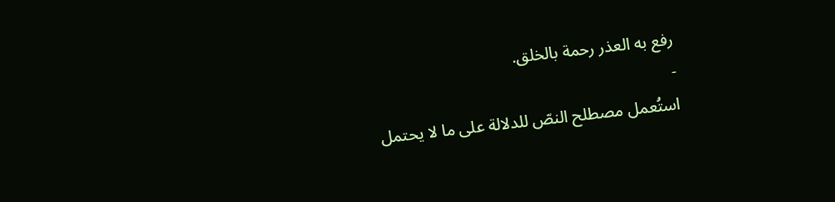رفع به العذر رحمة بالخلق.
-
استُعمل مصطلح النصّ للدلالة على ما لا يحتمل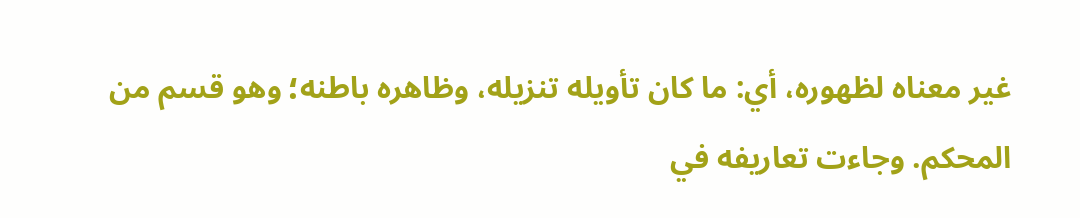غير معناه لظهوره، أي: ما كان تأويله تنزيله، وظاهره باطنه؛ وهو قسم من المحكم. وجاءت تعاريفه في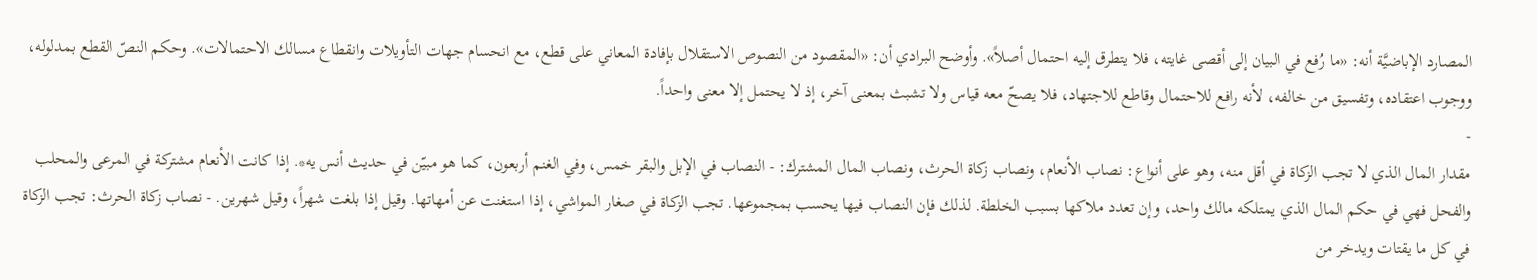المصارد الإباضيَّة أنه: «ما رُفع في البيان إلى أقصى غايته، فلا يتطرق إليه احتمال أصلاً». وأوضح البرادي أن: «المقصود من النصوص الاستقلال بإفادة المعاني على قطع، مع انحسام جهات التأويلات وانقطاع مسالك الاحتمالات». وحكم النصّ القطع بمدلوله، ووجوب اعتقاده، وتفسيق من خالفه، لأنه رافع للاحتمال وقاطع للاجتهاد، فلا يصحّ معه قياس ولا تشبث بمعنى آخر، إذ لا يحتمل إلا معنى واحداً.
-
مقدار المال الذي لا تجب الزكاة في أقل منه، وهو على أنواع: نصاب الأنعام، ونصاب زكاة الحرث، ونصاب المال المشترك: - النصاب في الإبل والبقر خمس، وفي الغنم أربعون، كما هو مبيّن في حديث أنس يه*. إذا كانت الأنعام مشتركة في المرعى والمحلب والفحل فهي في حكم المال الذي يمتلكه مالك واحد، وإن تعدد ملاكها بسبب الخلطة. لذلك فإن النصاب فيها يحسب بمجموعها. تجب الزكاة في صغار المواشي، إذا استغنت عن أمهاتها. وقيل إذا بلغت شهراً، وقيل شهرين. - نصاب زكاة الحرث: تجب الزكاة في كل ما يقتات ويدخر من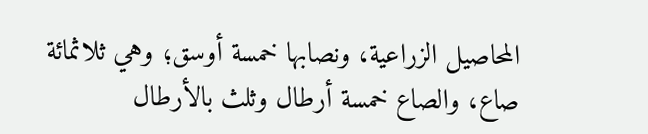المحاصيل الزراعية، ونصابها خمسة أوسق؛ وهي ثلاثمائة صاع، والصاع خمسة أرطال وثلث بالأرطال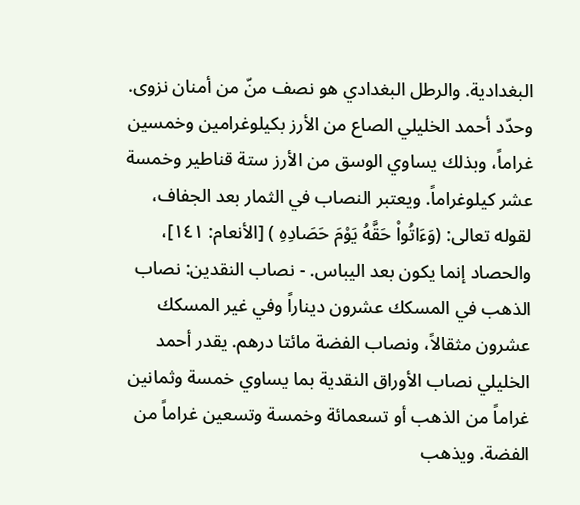البغدادية. والرطل البغدادي هو نصف منّ من أمنان نزوى. وحدّد أحمد الخليلي الصاع من الأرز بكيلوغرامين وخمسين غراماً، وبذلك يساوي الوسق من الأرز ستة قناطير وخمسة عشر كيلوغراماً. ويعتبر النصاب في الثمار بعد الجفاف، لقوله تعالى: (وَءَاتُواْ حَقَّهُ يَوْمَ حَصَادِهِ ) [الأنعام: ١٤١]، والحصاد إنما يكون بعد اليباس. - نصاب النقدين: نصاب الذهب في المسكك عشرون ديناراً وفي غير المسكك عشرون مثقالاً، ونصاب الفضة مائتا درهم. يقدر أحمد الخليلي نصاب الأوراق النقدية بما يساوي خمسة وثمانين غراماً من الذهب أو تسعمائة وخمسة وتسعين غراماً من الفضة. ويذهب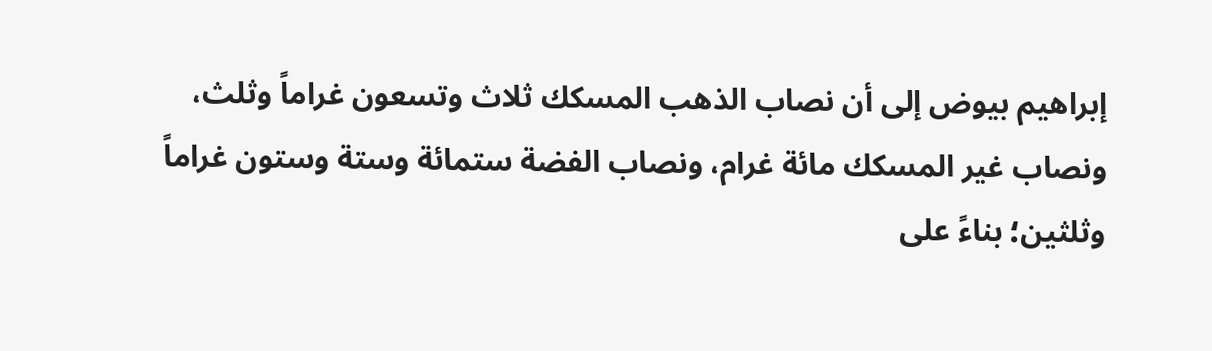إبراهيم بيوض إلى أن نصاب الذهب المسكك ثلاث وتسعون غراماً وثلث، ونصاب غير المسكك مائة غرام، ونصاب الفضة ستمائة وستة وستون غراماً وثلثين؛ بناءً على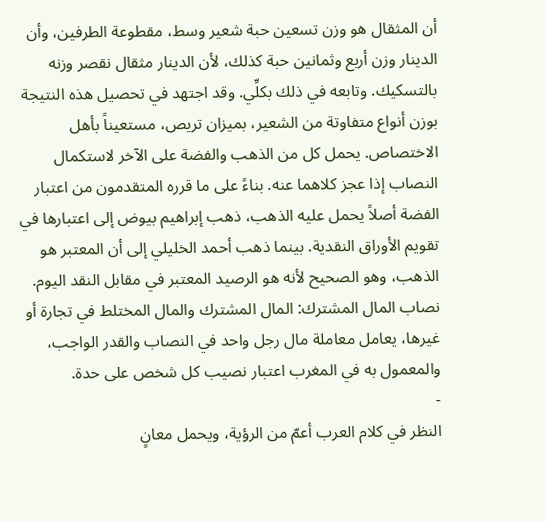أن المثقال هو وزن تسعين حبة شعير وسط، مقطوعة الطرفين، وأن الدينار وزن أربع وثمانين حبة كذلك، لأن الدينار مثقال نقصر وزنه بالتسكيك. وتابعه في ذلك بكلِّي. وقد اجتهد في تحصيل هذه النتيجة بوزن أنواع متفاوتة من الشعير، بميزان تريص، مستعيناً بأهل الاختصاص. يحمل كل من الذهب والفضة على الآخر لاستكمال النصاب إذا عجز كلاهما عنه. بناءً على ما قرره المتقدمون من اعتبار الفضة أصلاً يحمل عليه الذهب، ذهب إبراهيم بيوض إلى اعتبارها في تقويم الأوراق النقدية. بينما ذهب أحمد الخليلي إلى أن المعتبر هو الذهب، وهو الصحيح لأنه هو الرصيد المعتبر في مقابل النقد اليوم. نصاب المال المشترك: المال المشترك والمال المختلط في تجارة أو غيرها، يعامل معاملة مال رجل واحد في النصاب والقدر الواجب، والمعمول به في المغرب اعتبار نصيب كل شخص على حدة.
-
النظر في كلام العرب أعمّ من الرؤية، ويحمل معانٍ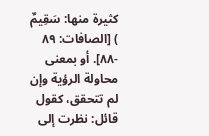كثيرة منها: سَقِيمٌ ) [الصافات: ٨٩ -٨٨]. أو بمعنى محاولة الرؤية وإن لم تتحقق، كقول قائل: نظرت إلى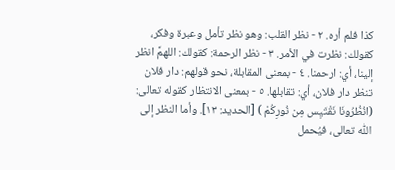كذا فلم أره. ٢ - نظر القلب: وهو نظر تأمل وعبرة وفكر، كقولك: نظرت في الأمر. ٣ - نظر الرحمة: كقولك: اللهمَّ انظر إلينا، أي: ارحمنا. ٤ - بمعنى المقابلة، نحو قولهم: دار فلان تنظر دار فلان، أي: تقابلها. ٥ - بمعنى الانتظار كقوله تعالى: (انُظُرُونَا نَقْتَيِس مِن نُورِكُمْ ) [الحديد: ١٣]. وأما النظر إلى اللّٰه تعالى، فيُحمل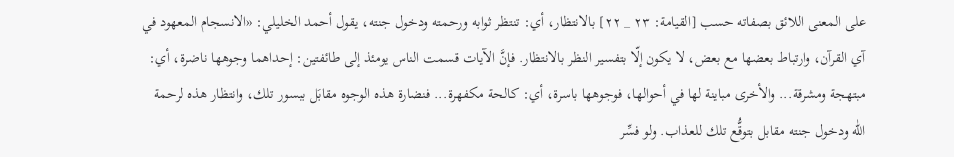على المعنى اللائق بصفاته حسب [القيامة: ٢٣ _ ٢٢] بالانتظار، أي: تنتظر ثوابه ورحمته ودخول جنته، يقول أحمد الخليلي: «الانسجام المعهود في آي القرآن، وارتباط بعضها مع بعض، لا يكون إلّا بتفسير النظر بالانتظار. فإنَّ الآيات قسمت الناس يومئذ إلى طائفتين: إحداهما وجوهها ناضرة، أي: مبتهجة ومشرقة... والأخرى مباينة لها في أحوالها، فوجوهها باسرة، أي: كالحة مكفهرة... فنضارة هذه الوجوه مقابَل ببسور تلك، وانتظار هذه لرحمة اللّٰه ودخول جنته مقابل بتوقُّع تلك للعذاب. ولو فسِّر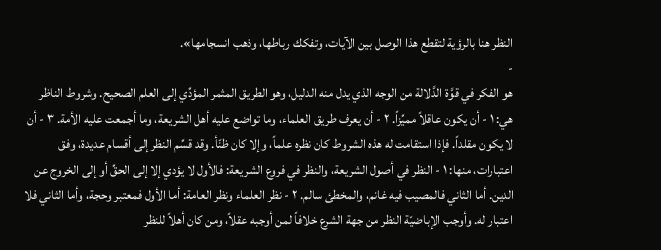النظر هنا بالرؤية لتقطع هذا الوصل بين الآيات، وتفكك رباطها، وذهب انسجامها».
-
هو الفكر في قوَّة الدَّلالة من الوجه الذي يدل منه الدليل، وهو الطريق المثمر المؤدِّي إلى العلم الصحيح. وشروط الناظر هي: ١ - أن يكون عاقلاً مميِّزاً. ٢ - أن يعرف طريق العلماء، وما تواضع عليه أهل الشريعة، وما أجمعت عليه الأمة. ٣ - أن لا يكون مقلداً. فإذا استقامت له هذه الشروط كان نظره علماً، وإلا كان ظنّأ. وقد قسِّم النظر إلى أقسام عديدة، وفق اعتبارات، منها: ١ - النظر في أصول الشريعة، والنظر في فروع الشريعة: فالأول لا يؤدي إلا إلى الحقِّ أو إلى الخروج عن الدين. أما الثاني فالمصيب فيه غانم، والمخطئ سالم. ٢ - نظر العلماء ونظر العامة: أما الأول فمعتبر وحجة، وأما الثاني فلا اعتبار له. وأوجب الإباضيّة النظر من جهة الشرع خلافاً لمن أوجبه عقلاً، ومن كان أهلاً للنظر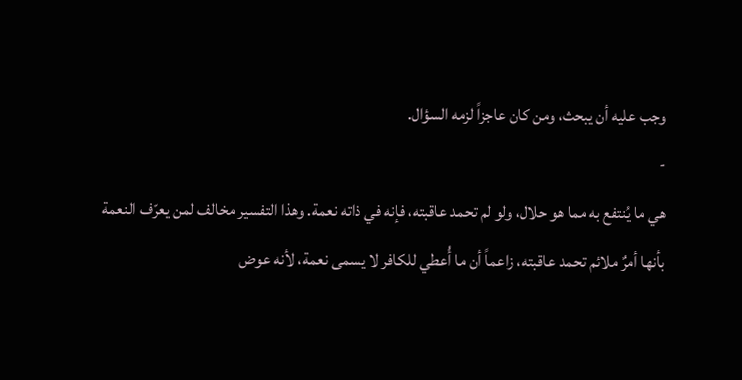وجب عليه أن يبحث، ومن كان عاجزاً لزمه السؤال.
-
هي ما يُنتفع به مما هو حلال، ولو لم تحمد عاقبته، فإنه في ذاته نعمة. وهذا التفسير مخالف لمن يعرّف النعمة بأنها أمرٌ ملائم تحمد عاقبته، زاعماً أن ما أُعطي للكافر لا يسمى نعمة، لأنه عوض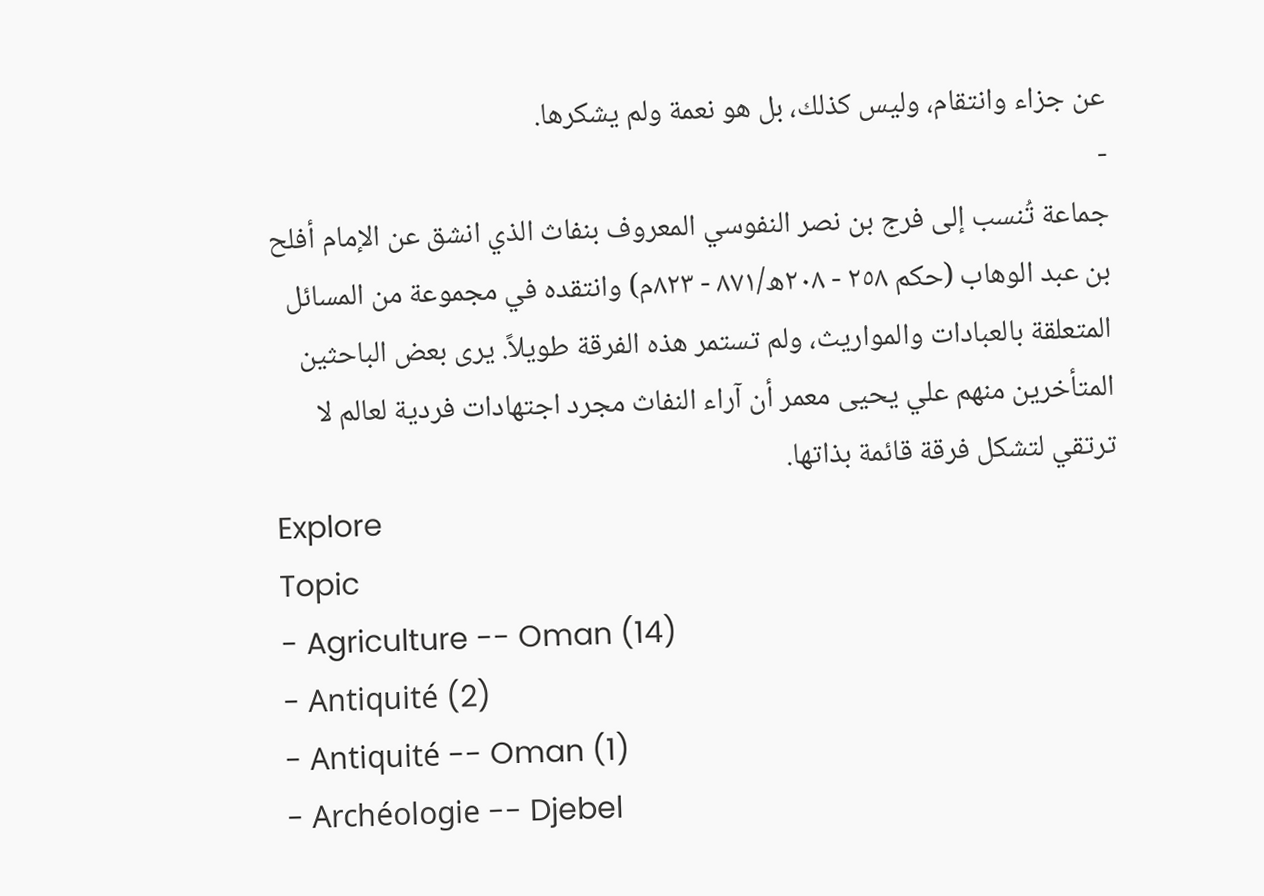عن جزاء وانتقام، وليس كذلك، بل هو نعمة ولم يشكرها.
-
جماعة تُنسب إلى فرج بن نصر النفوسي المعروف بنفاث الذي انشق عن الإمام أفلح بن عبد الوهاب (حكم ٢٥٨ - ٢٠٨ه/٨٧١ - ٨٢٣م) وانتقده في مجموعة من المسائل المتعلقة بالعبادات والمواريث، ولم تستمر هذه الفرقة طويلاً. يرى بعض الباحثين المتأخرين منهم علي يحيى معمر أن آراء النفاث مجرد اجتهادات فردية لعالم لا ترتقي لتشكل فرقة قائمة بذاتها.
Explore
Topic
- Agriculture -- Oman (14)
- Antiquité (2)
- Antiquité -- Oman (1)
- Archéologie -- Djebel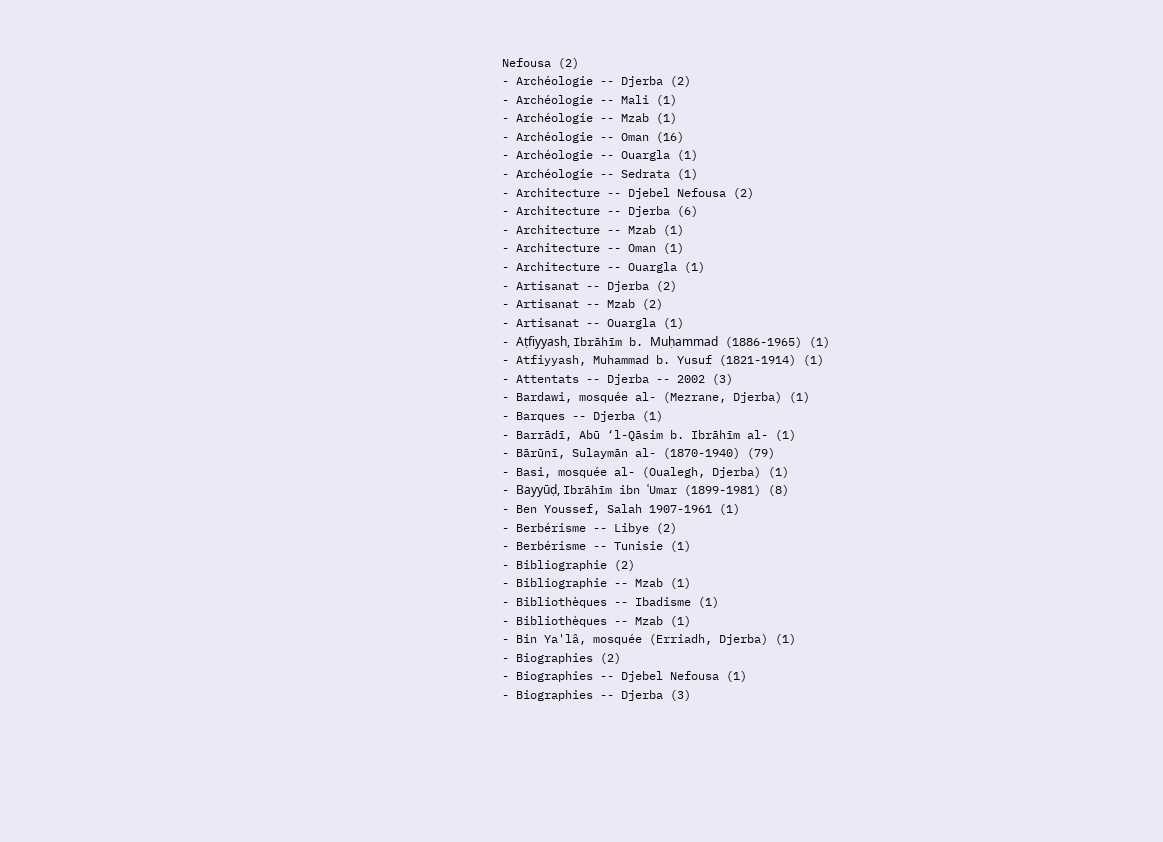Nefousa (2)
- Archéologie -- Djerba (2)
- Archéologie -- Mali (1)
- Archéologie -- Mzab (1)
- Archéologie -- Oman (16)
- Archéologie -- Ouargla (1)
- Archéologie -- Sedrata (1)
- Architecture -- Djebel Nefousa (2)
- Architecture -- Djerba (6)
- Architecture -- Mzab (1)
- Architecture -- Oman (1)
- Architecture -- Ouargla (1)
- Artisanat -- Djerba (2)
- Artisanat -- Mzab (2)
- Artisanat -- Ouargla (1)
- Aṭfiyyash, Ibrāhīm b. Muḥammad (1886-1965) (1)
- Atfiyyash, Muhammad b. Yusuf (1821-1914) (1)
- Attentats -- Djerba -- 2002 (3)
- Bardawi, mosquée al- (Mezrane, Djerba) (1)
- Barques -- Djerba (1)
- Barrādī, Abū ‘l-Qāsim b. Ibrāhīm al- (1)
- Bārūnī, Sulaymān al- (1870-1940) (79)
- Basi, mosquée al- (Oualegh, Djerba) (1)
- Bayyūḍ, Ibrāhīm ibn ʿUmar (1899-1981) (8)
- Ben Youssef, Salah 1907-1961 (1)
- Berbérisme -- Libye (2)
- Berbérisme -- Tunisie (1)
- Bibliographie (2)
- Bibliographie -- Mzab (1)
- Bibliothèques -- Ibadisme (1)
- Bibliothèques -- Mzab (1)
- Bin Ya'lâ, mosquée (Erriadh, Djerba) (1)
- Biographies (2)
- Biographies -- Djebel Nefousa (1)
- Biographies -- Djerba (3)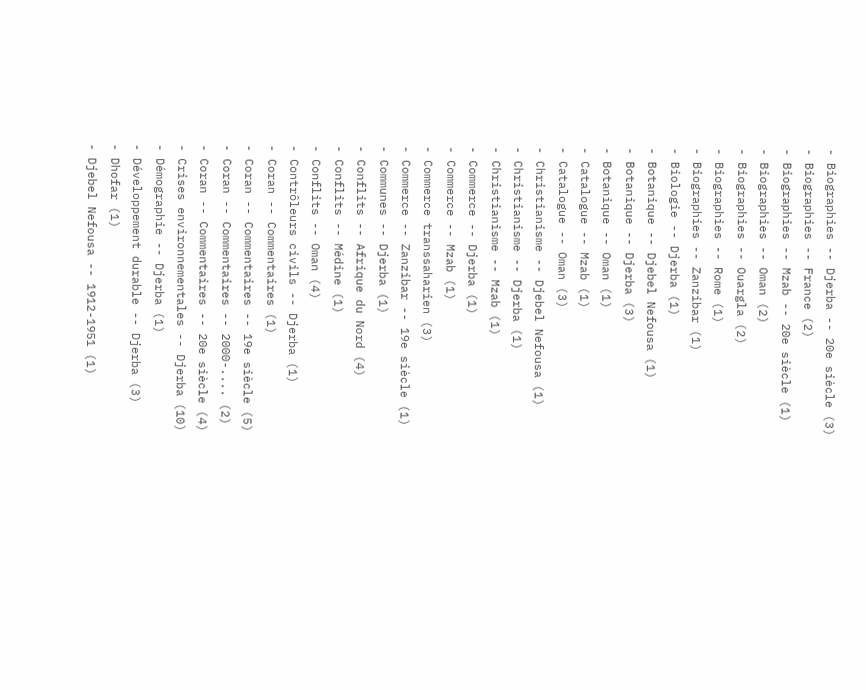- Biographies -- Djerba -- 20e siècle (3)
- Biographies -- France (2)
- Biographies -- Mzab -- 20e siècle (1)
- Biographies -- Oman (2)
- Biographies -- Ouargla (2)
- Biographies -- Rome (1)
- Biographies -- Zanzibar (1)
- Biologie -- Djerba (1)
- Botanique -- Djebel Nefousa (1)
- Botanique -- Djerba (3)
- Botanique -- Oman (1)
- Catalogue -- Mzab (1)
- Catalogue -- Oman (3)
- Christianisme -- Djebel Nefousa (1)
- Christianisme -- Djerba (1)
- Christianisme -- Mzab (1)
- Commerce -- Djerba (1)
- Commerce -- Mzab (1)
- Commerce transsaharien (3)
- Commerce -- Zanzibar -- 19e siècle (1)
- Communes -- Djerba (1)
- Conflits -- Afrique du Nord (4)
- Conflits -- Médine (1)
- Conflits -- Oman (4)
- Contrôleurs civils -- Djerba (1)
- Coran -- Commentaires (1)
- Coran -- Commentaires -- 19e siècle (5)
- Coran -- Commentaires -- 2000-.... (2)
- Coran -- Commentaires -- 20e siècle (4)
- Crises environnementales -- Djerba (10)
- Démographie -- Djerba (1)
- Développement durable -- Djerba (3)
- Dhofar (1)
- Djebel Nefousa -- 1912-1951 (1)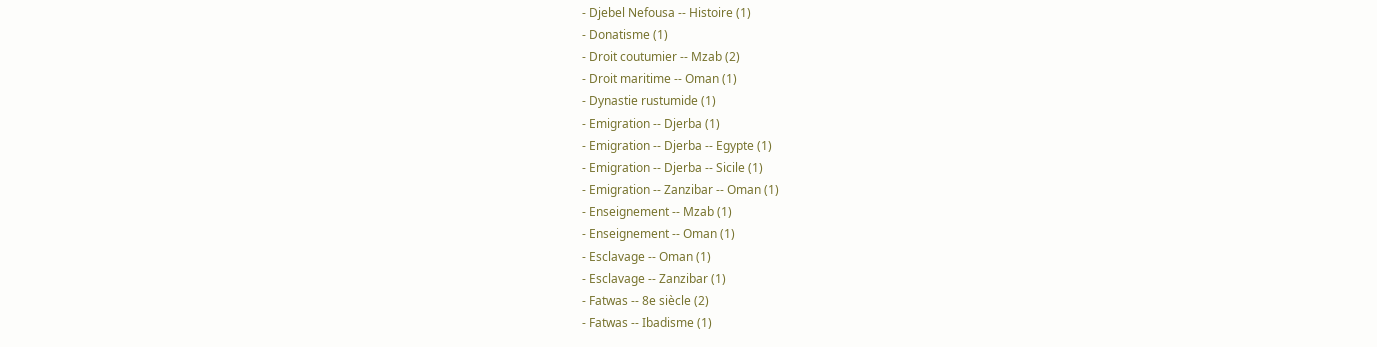- Djebel Nefousa -- Histoire (1)
- Donatisme (1)
- Droit coutumier -- Mzab (2)
- Droit maritime -- Oman (1)
- Dynastie rustumide (1)
- Emigration -- Djerba (1)
- Emigration -- Djerba -- Egypte (1)
- Emigration -- Djerba -- Sicile (1)
- Emigration -- Zanzibar -- Oman (1)
- Enseignement -- Mzab (1)
- Enseignement -- Oman (1)
- Esclavage -- Oman (1)
- Esclavage -- Zanzibar (1)
- Fatwas -- 8e siècle (2)
- Fatwas -- Ibadisme (1)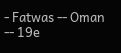- Fatwas -- Oman -- 19e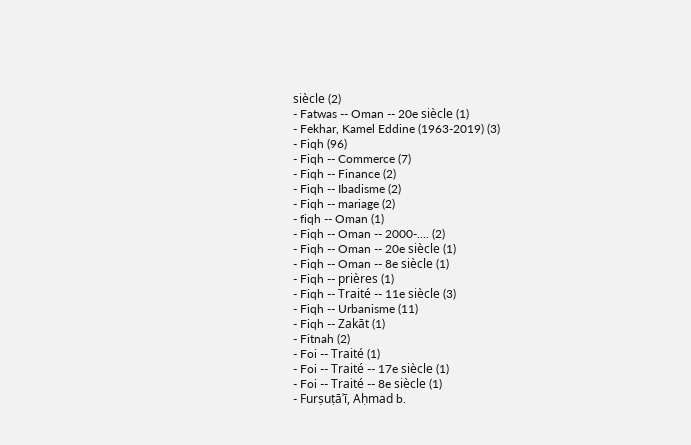siècle (2)
- Fatwas -- Oman -- 20e siècle (1)
- Fekhar, Kamel Eddine (1963-2019) (3)
- Fiqh (96)
- Fiqh -- Commerce (7)
- Fiqh -- Finance (2)
- Fiqh -- Ibadisme (2)
- Fiqh -- mariage (2)
- fiqh -- Oman (1)
- Fiqh -- Oman -- 2000-.... (2)
- Fiqh -- Oman -- 20e siècle (1)
- Fiqh -- Oman -- 8e siècle (1)
- Fiqh -- prières (1)
- Fiqh -- Traité -- 11e siècle (3)
- Fiqh -- Urbanisme (11)
- Fiqh -- Zakāt (1)
- Fitnah (2)
- Foi -- Traité (1)
- Foi -- Traité -- 17e siècle (1)
- Foi -- Traité -- 8e siècle (1)
- Furṣuṭāʾī, Aḥmad b.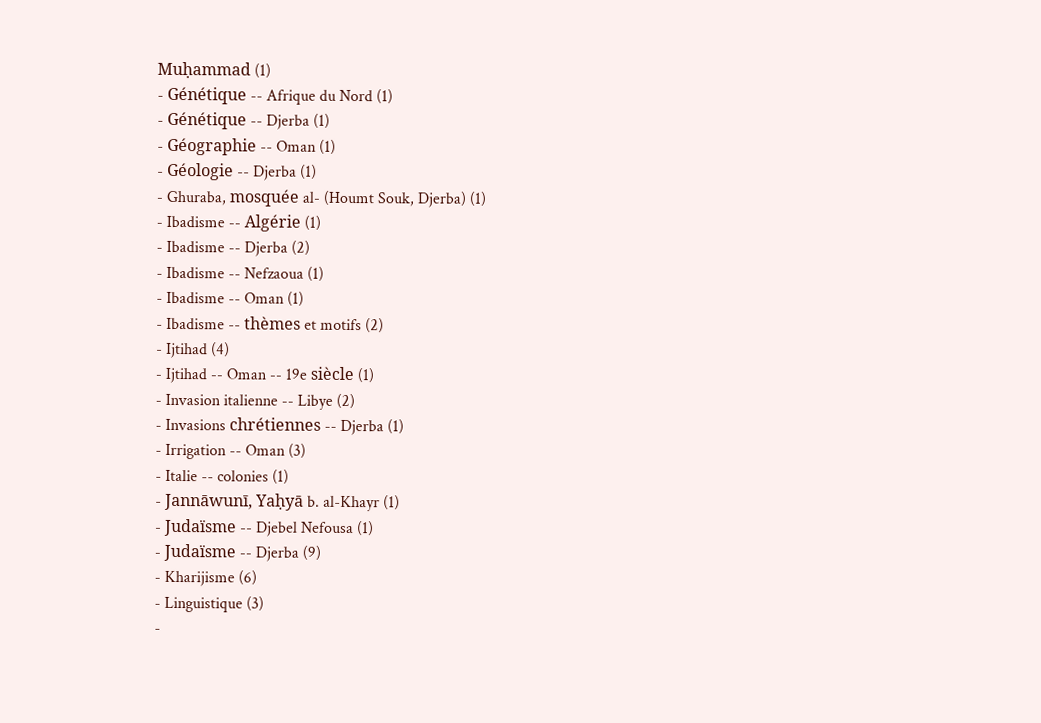Muḥammad (1)
- Génétique -- Afrique du Nord (1)
- Génétique -- Djerba (1)
- Géographie -- Oman (1)
- Géologie -- Djerba (1)
- Ghuraba, mosquée al- (Houmt Souk, Djerba) (1)
- Ibadisme -- Algérie (1)
- Ibadisme -- Djerba (2)
- Ibadisme -- Nefzaoua (1)
- Ibadisme -- Oman (1)
- Ibadisme -- thèmes et motifs (2)
- Ijtihad (4)
- Ijtihad -- Oman -- 19e siècle (1)
- Invasion italienne -- Libye (2)
- Invasions chrétiennes -- Djerba (1)
- Irrigation -- Oman (3)
- Italie -- colonies (1)
- Jannāwunī, Yaḥyā b. al-Khayr (1)
- Judaïsme -- Djebel Nefousa (1)
- Judaïsme -- Djerba (9)
- Kharijisme (6)
- Linguistique (3)
-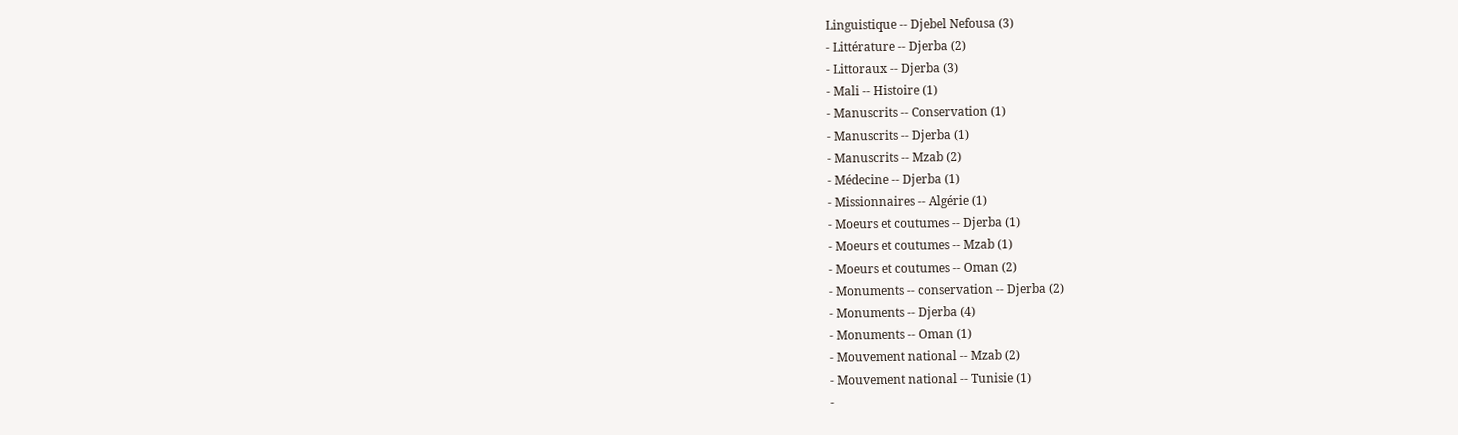Linguistique -- Djebel Nefousa (3)
- Littérature -- Djerba (2)
- Littoraux -- Djerba (3)
- Mali -- Histoire (1)
- Manuscrits -- Conservation (1)
- Manuscrits -- Djerba (1)
- Manuscrits -- Mzab (2)
- Médecine -- Djerba (1)
- Missionnaires -- Algérie (1)
- Moeurs et coutumes -- Djerba (1)
- Moeurs et coutumes -- Mzab (1)
- Moeurs et coutumes -- Oman (2)
- Monuments -- conservation -- Djerba (2)
- Monuments -- Djerba (4)
- Monuments -- Oman (1)
- Mouvement national -- Mzab (2)
- Mouvement national -- Tunisie (1)
-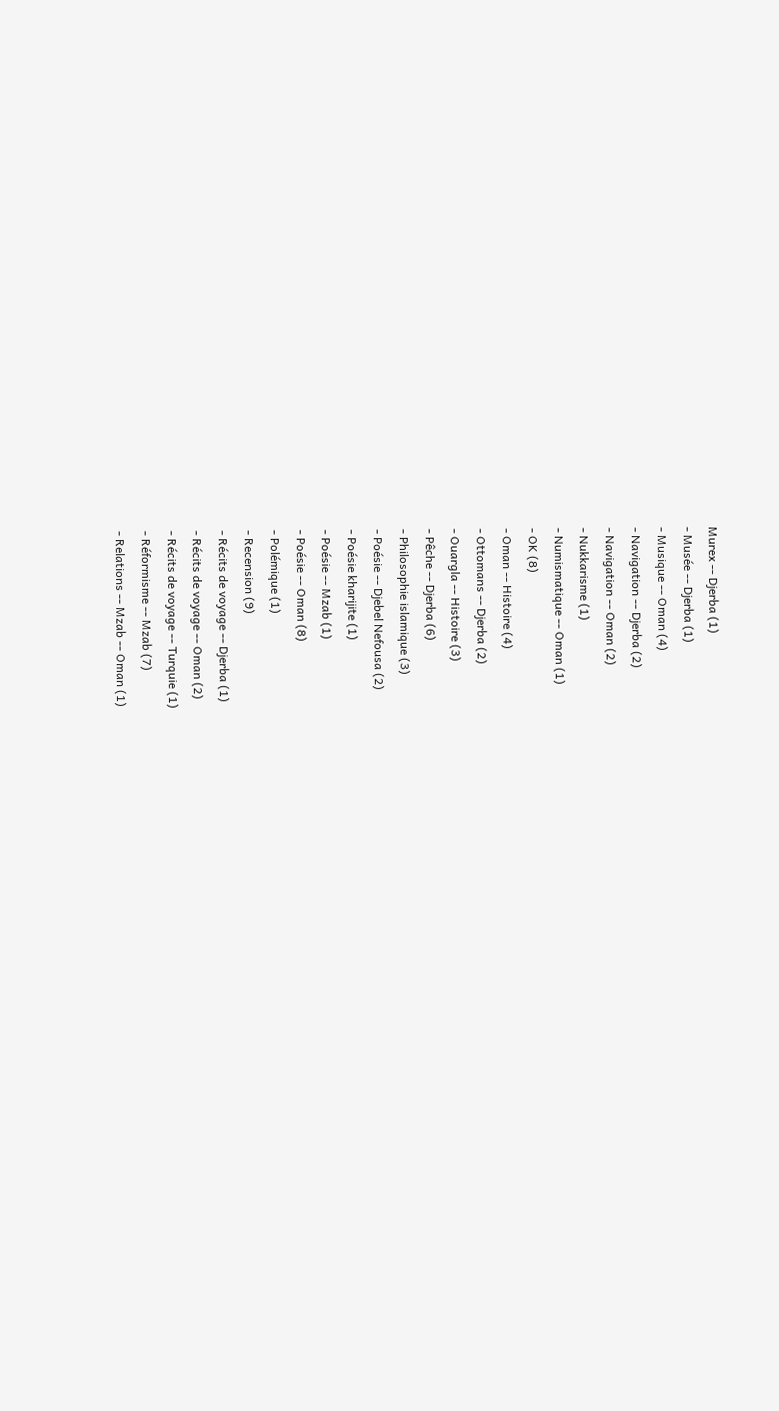Murex -- Djerba (1)
- Musée -- Djerba (1)
- Musique -- Oman (4)
- Navigation -- Djerba (2)
- Navigation -- Oman (2)
- Nukkarisme (1)
- Numismatique -- Oman (1)
- OK (8)
- Oman -- Histoire (4)
- Ottomans -- Djerba (2)
- Ouargla -- Histoire (3)
- Pêche -- Djerba (6)
- Philosophie islamique (3)
- Poésie -- Djebel Nefousa (2)
- Poésie kharijite (1)
- Poésie -- Mzab (1)
- Poésie -- Oman (8)
- Polémique (1)
- Recension (9)
- Récits de voyage -- Djerba (1)
- Récits de voyage -- Oman (2)
- Récits de voyage -- Turquie (1)
- Réformisme -- Mzab (7)
- Relations -- Mzab -- Oman (1)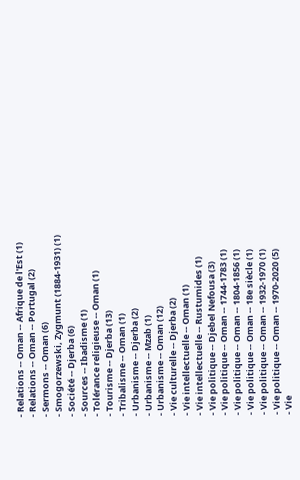- Relations -- Oman -- Afrique de l'Est (1)
- Relations -- Oman -- Portugal (2)
- Sermons -- Oman (6)
- Smogorzewski, Zygmunt (1884-1931) (1)
- Société -- Djerba (6)
- Sources -- Ibadisme (1)
- Tolérance religieuse -- Oman (1)
- Tourisme -- Djerba (13)
- Tribalisme -- Oman (1)
- Urbanisme -- Djerba (2)
- Urbanisme -- Mzab (1)
- Urbanisme -- Oman (12)
- Vie culturelle -- Djerba (2)
- Vie intellectuelle -- Oman (1)
- Vie intellectuelle -- Rustumides (1)
- Vie politique -- Djebel Nefousa (3)
- Vie politique -- Oman -- 1744-1783 (1)
- Vie politique -- Oman -- 1804-1856 (1)
- Vie politique -- Oman -- 18e siècle (1)
- Vie politique -- Oman -- 1932-1970 (1)
- Vie politique -- Oman -- 1970-2020 (5)
- Vie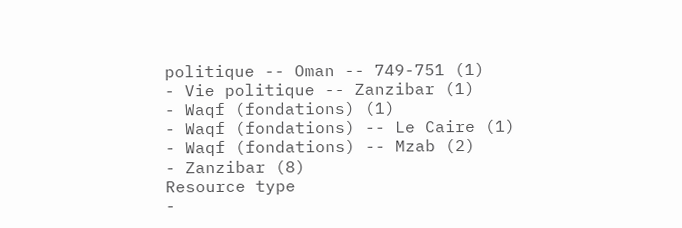politique -- Oman -- 749-751 (1)
- Vie politique -- Zanzibar (1)
- Waqf (fondations) (1)
- Waqf (fondations) -- Le Caire (1)
- Waqf (fondations) -- Mzab (2)
- Zanzibar (8)
Resource type
-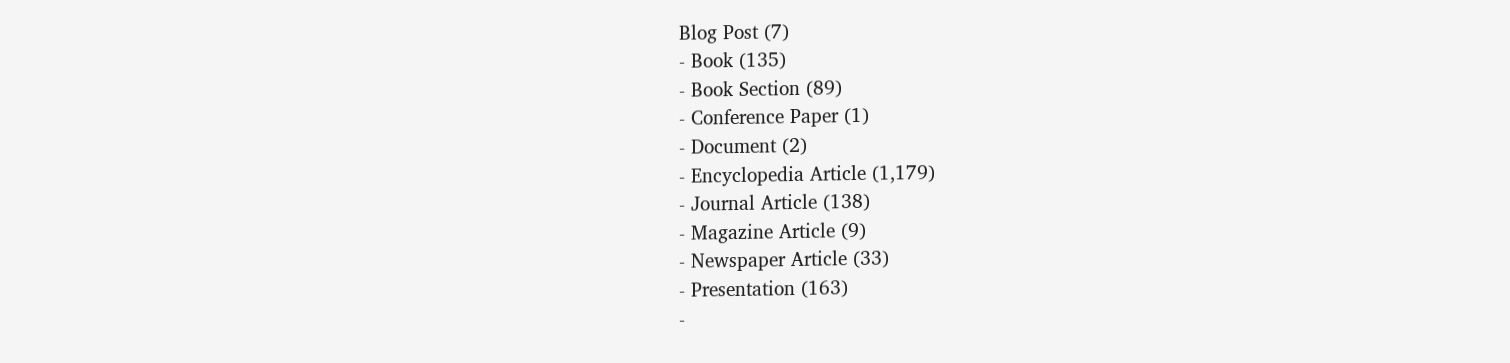Blog Post (7)
- Book (135)
- Book Section (89)
- Conference Paper (1)
- Document (2)
- Encyclopedia Article (1,179)
- Journal Article (138)
- Magazine Article (9)
- Newspaper Article (33)
- Presentation (163)
-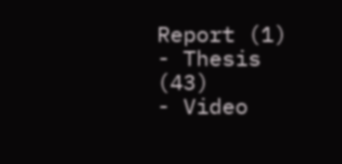Report (1)
- Thesis (43)
- Video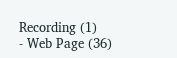Recording (1)
- Web Page (36)